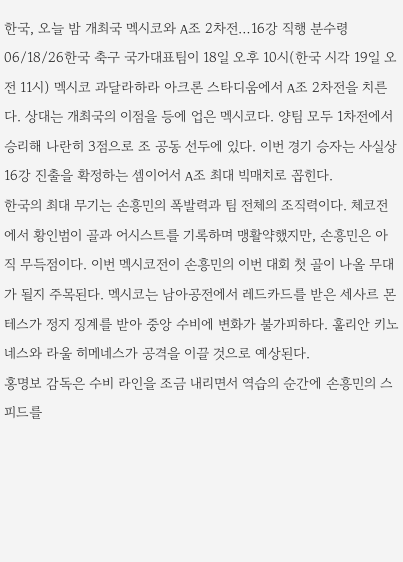한국, 오늘 밤 개최국 멕시코와 A조 2차전…16강 직행 분수령
06/18/26한국 축구 국가대표팀이 18일 오후 10시(한국 시각 19일 오전 11시) 멕시코 과달라하라 아크론 스타디움에서 A조 2차전을 치른다. 상대는 개최국의 이점을 등에 업은 멕시코다. 양팀 모두 1차전에서 승리해 나란히 3점으로 조 공동 선두에 있다. 이번 경기 승자는 사실상 16강 진출을 확정하는 셈이어서 A조 최대 빅매치로 꼽힌다.
한국의 최대 무기는 손흥민의 폭발력과 팀 전체의 조직력이다. 체코전에서 황인범이 골과 어시스트를 기록하며 맹활약했지만, 손흥민은 아직 무득점이다. 이번 멕시코전이 손흥민의 이번 대회 첫 골이 나올 무대가 될지 주목된다. 멕시코는 남아공전에서 레드카드를 받은 세사르 몬테스가 정지 징계를 받아 중앙 수비에 변화가 불가피하다. 훌리안 키노네스와 라울 히메네스가 공격을 이끌 것으로 예상된다.
홍명보 감독은 수비 라인을 조금 내리면서 역습의 순간에 손흥민의 스피드를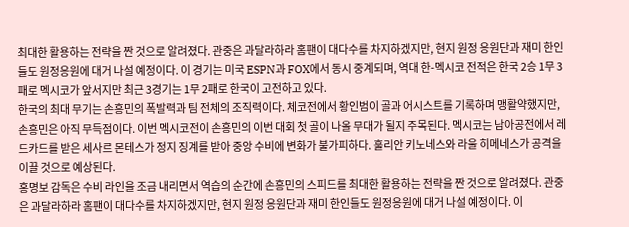최대한 활용하는 전략을 짠 것으로 알려졌다. 관중은 과달라하라 홈팬이 대다수를 차지하겠지만, 현지 원정 응원단과 재미 한인들도 원정응원에 대거 나설 예정이다. 이 경기는 미국 ESPN과 FOX에서 동시 중계되며, 역대 한-멕시코 전적은 한국 2승 1무 3패로 멕시코가 앞서지만 최근 3경기는 1무 2패로 한국이 고전하고 있다.
한국의 최대 무기는 손흥민의 폭발력과 팀 전체의 조직력이다. 체코전에서 황인범이 골과 어시스트를 기록하며 맹활약했지만, 손흥민은 아직 무득점이다. 이번 멕시코전이 손흥민의 이번 대회 첫 골이 나올 무대가 될지 주목된다. 멕시코는 남아공전에서 레드카드를 받은 세사르 몬테스가 정지 징계를 받아 중앙 수비에 변화가 불가피하다. 훌리안 키노네스와 라울 히메네스가 공격을 이끌 것으로 예상된다.
홍명보 감독은 수비 라인을 조금 내리면서 역습의 순간에 손흥민의 스피드를 최대한 활용하는 전략을 짠 것으로 알려졌다. 관중은 과달라하라 홈팬이 대다수를 차지하겠지만, 현지 원정 응원단과 재미 한인들도 원정응원에 대거 나설 예정이다. 이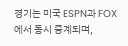경기는 미국 ESPN과 FOX에서 동시 중계되며,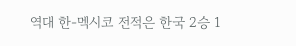역대 한-멕시코 전적은 한국 2승 1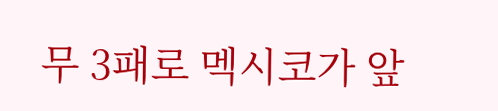무 3패로 멕시코가 앞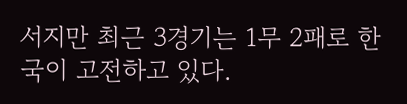서지만 최근 3경기는 1무 2패로 한국이 고전하고 있다.